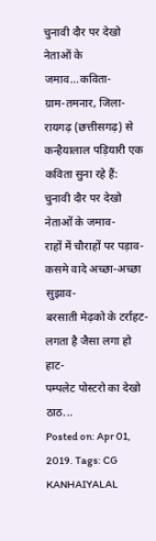चुनावी दौर पर देखो नेताओं के जमाव...कविता-
ग्राम-तमनार, जिला-रायगढ़ (छत्तीसगढ़) से कन्हैयालाल पड़ियारी एक कविता सुना रहे हैं:
चुनावी दौर पर देखो नेताओं के जमाव-
राहों में चौराहों पर पड़ाव-
कसमे वादे अच्छा-अच्छा सुझाव-
बरसाती मेढ़को के टर्राहट-
लगता है जैसा लगा हो हाट-
पम्पलेट पोस्टरो का देखो ठाठ...
Posted on: Apr 01, 2019. Tags: CG KANHAIYALAL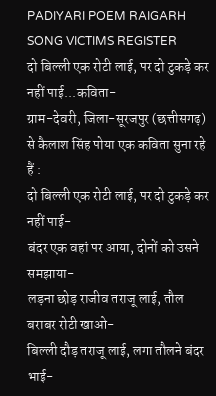PADIYARI POEM RAIGARH SONG VICTIMS REGISTER
दो बिल्ली एक रोटी लाई, पर दो टुकड़े कर नहीं पाई...कविता-
ग्राम-देवरी, जिला-सूरजपुर (छत्तीसगढ़) से कैलाश सिंह पोया एक कविता सुना रहे हैं :
दो बिल्ली एक रोटी लाई, पर दो टुकड़े कर नहीं पाई-
बंदर एक वहां पर आया, दोनों को उसने समझाया-
लड़ना छोड़ राजीव तराजू लाई, तौल बराबर रोटी खाओ-
बिल्ली दौड़ तराजू लाई, लगा तौलने बंदर भाई-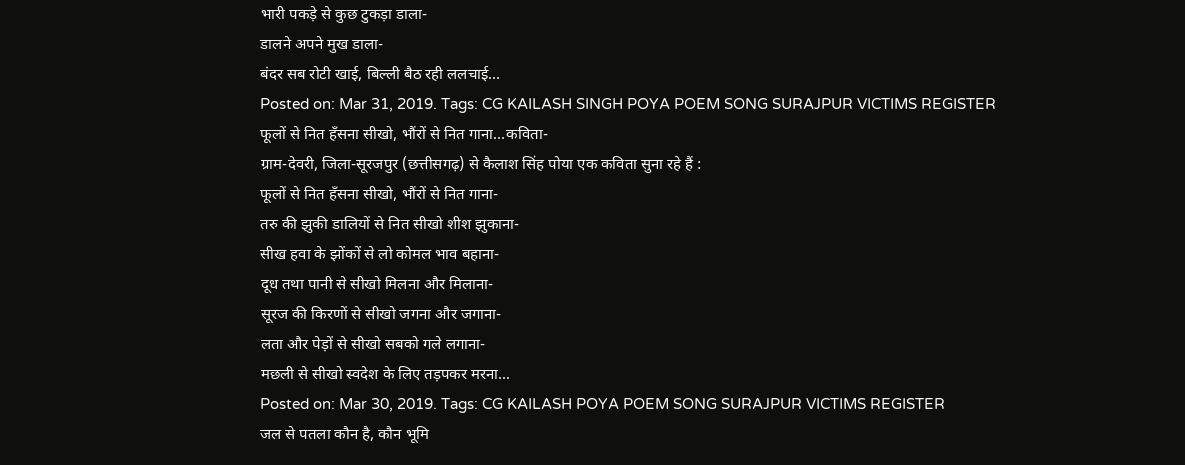भारी पकड़े से कुछ टुकड़ा डाला-
डालने अपने मुख डाला-
बंदर सब रोटी खाई, बिल्ली बैठ रही ललचाई...
Posted on: Mar 31, 2019. Tags: CG KAILASH SINGH POYA POEM SONG SURAJPUR VICTIMS REGISTER
फूलों से नित हँसना सीखो, भौंरों से नित गाना...कविता-
ग्राम-देवरी, जिला-सूरजपुर (छत्तीसगढ़) से कैलाश सिंह पोया एक कविता सुना रहे हैं :
फूलों से नित हँसना सीखो, भौंरों से नित गाना-
तरु की झुकी डालियों से नित सीखो शीश झुकाना-
सीख हवा के झोंकों से लो कोमल भाव बहाना-
दूध तथा पानी से सीखो मिलना और मिलाना-
सूरज की किरणों से सीखो जगना और जगाना-
लता और पेड़ों से सीखो सबको गले लगाना-
मछली से सीखो स्वदेश के लिए तड़पकर मरना...
Posted on: Mar 30, 2019. Tags: CG KAILASH POYA POEM SONG SURAJPUR VICTIMS REGISTER
जल से पतला कौन है, कौन भूमि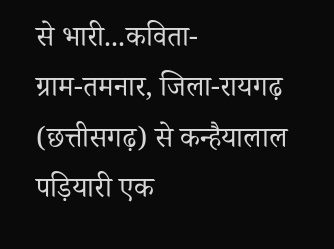से भारी...कविता-
ग्राम-तमनार, जिला-रायगढ़ (छत्तीसगढ़) से कन्हैयालाल पड़ियारी एक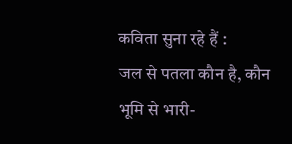कविता सुना रहे हैं :
जल से पतला कौन है, कौन भूमि से भारी-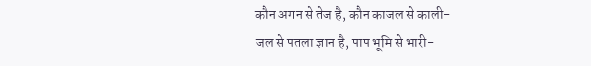कौन अगन से तेज है, कौन काजल से काली-
जल से पतला ज्ञान है, पाप भूमि से भारी-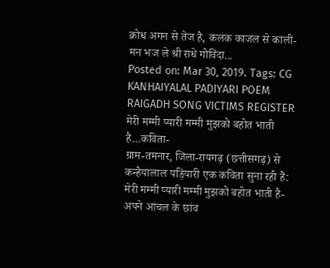क्रोध अगन से तेज है, कलंक काजल से काली-
मन भज ले श्री राधे गोविंदा...
Posted on: Mar 30, 2019. Tags: CG KANHAIYALAL PADIYARI POEM RAIGADH SONG VICTIMS REGISTER
मेरी मम्मी प्यारी मम्मी मुझको बहोत भाती है...कविता-
ग्राम-तमनार, जिला-रायगढ़ (छत्तीसगढ़) से कन्हैयालाल पड़ियारी एक कविता सुना रही हैं:
मेरी मम्मी प्यारी मम्मी मुझको बहोत भाती है-
अपने आंचल के छांव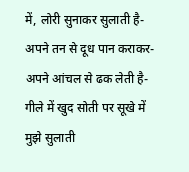में, लोरी सुनाकर सुलाती है-
अपने तन से दूध पान कराकर-
अपने आंचल से ढक लेती है-
गीले में खुद सोती पर सूखे में मुझे सुलाती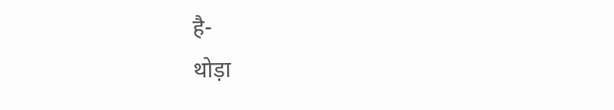है-
थोड़ा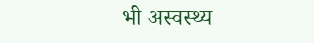भी अस्वस्थ्य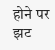होने पर झट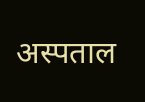अस्पताल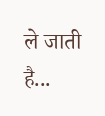ले जाती है...